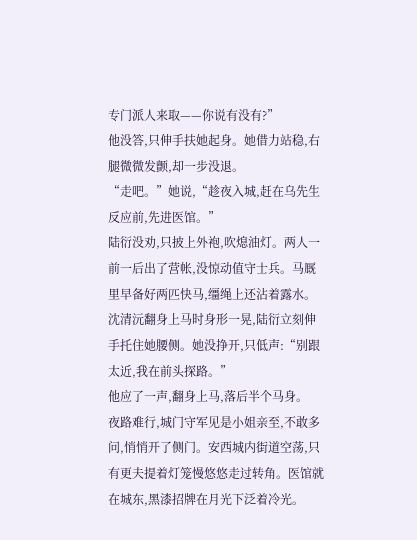专门派人来取——你说有没有?”
他没答,只伸手扶她起身。她借力站稳,右腿微微发颤,却一步没退。
“走吧。”她说,“趁夜入城,赶在乌先生反应前,先进医馆。”
陆衍没劝,只披上外袍,吹熄油灯。两人一前一后出了营帐,没惊动值守士兵。马厩里早备好两匹快马,缰绳上还沾着露水。
沈清沅翻身上马时身形一晃,陆衍立刻伸手托住她腰侧。她没挣开,只低声:“别跟太近,我在前头探路。”
他应了一声,翻身上马,落后半个马身。
夜路难行,城门守军见是小姐亲至,不敢多问,悄悄开了侧门。安西城内街道空荡,只有更夫提着灯笼慢悠悠走过转角。医馆就在城东,黑漆招牌在月光下泛着冷光。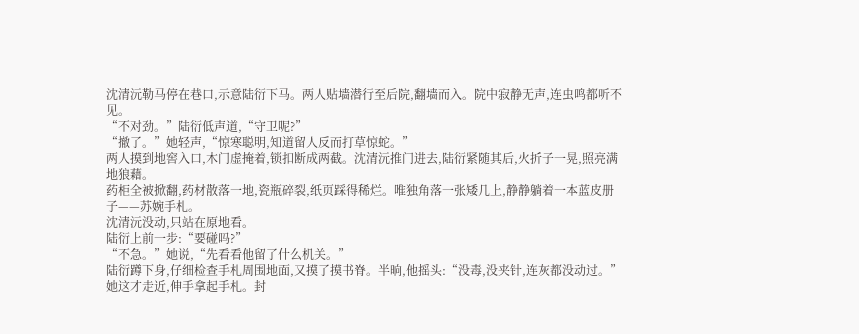沈清沅勒马停在巷口,示意陆衍下马。两人贴墙潜行至后院,翻墙而入。院中寂静无声,连虫鸣都听不见。
“不对劲。”陆衍低声道,“守卫呢?”
“撤了。”她轻声,“惊寒聪明,知道留人反而打草惊蛇。”
两人摸到地窖入口,木门虚掩着,锁扣断成两截。沈清沅推门进去,陆衍紧随其后,火折子一晃,照亮满地狼藉。
药柜全被掀翻,药材散落一地,瓷瓶碎裂,纸页踩得稀烂。唯独角落一张矮几上,静静躺着一本蓝皮册子——苏婉手札。
沈清沅没动,只站在原地看。
陆衍上前一步:“要碰吗?”
“不急。”她说,“先看看他留了什么机关。”
陆衍蹲下身,仔细检查手札周围地面,又摸了摸书脊。半晌,他摇头:“没毒,没夹针,连灰都没动过。”
她这才走近,伸手拿起手札。封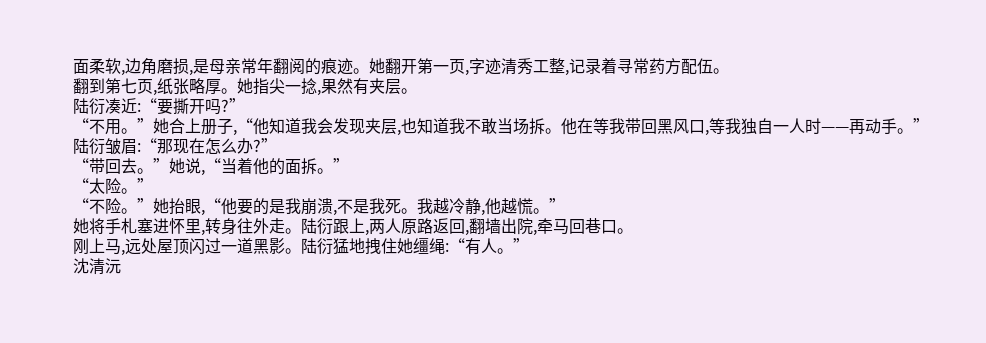面柔软,边角磨损,是母亲常年翻阅的痕迹。她翻开第一页,字迹清秀工整,记录着寻常药方配伍。
翻到第七页,纸张略厚。她指尖一捻,果然有夹层。
陆衍凑近:“要撕开吗?”
“不用。”她合上册子,“他知道我会发现夹层,也知道我不敢当场拆。他在等我带回黑风口,等我独自一人时——再动手。”
陆衍皱眉:“那现在怎么办?”
“带回去。”她说,“当着他的面拆。”
“太险。”
“不险。”她抬眼,“他要的是我崩溃,不是我死。我越冷静,他越慌。”
她将手札塞进怀里,转身往外走。陆衍跟上,两人原路返回,翻墙出院,牵马回巷口。
刚上马,远处屋顶闪过一道黑影。陆衍猛地拽住她缰绳:“有人。”
沈清沅